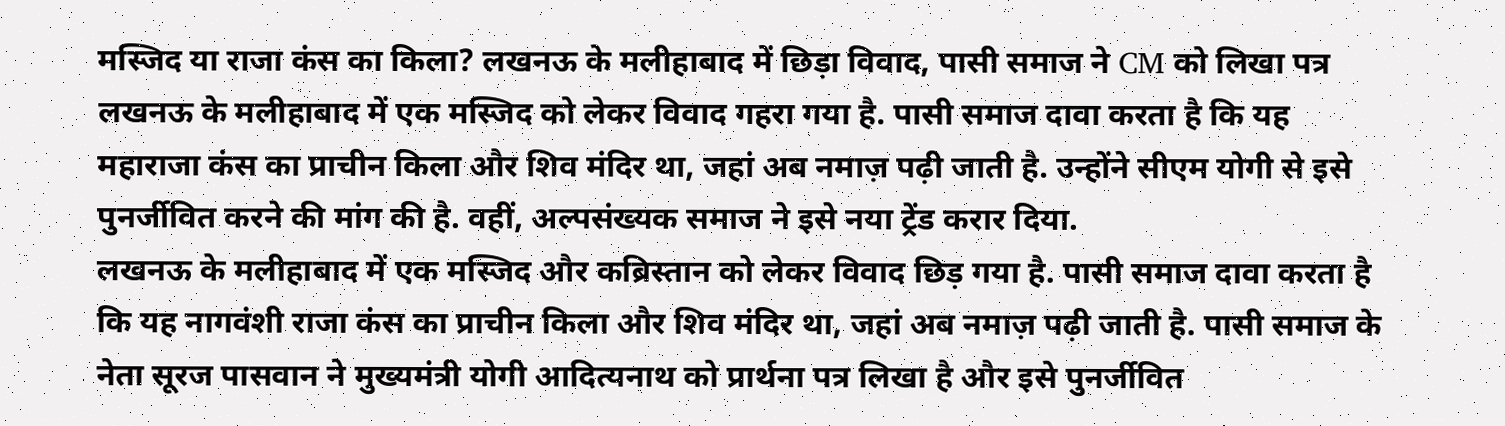मस्जिद या राजा कंस का किला? लखनऊ के मलीहाबाद में छिड़ा विवाद, पासी समाज ने CM को लिखा पत्र
लखनऊ के मलीहाबाद में एक मस्जिद को लेकर विवाद गहरा गया है. पासी समाज दावा करता है कि यह महाराजा कंस का प्राचीन किला और शिव मंदिर था, जहां अब नमाज़ पढ़ी जाती है. उन्होंने सीएम योगी से इसे पुनर्जीवित करने की मांग की है. वहीं, अल्पसंख्यक समाज ने इसे नया ट्रेंड करार दिया.
लखनऊ के मलीहाबाद में एक मस्जिद और कब्रिस्तान को लेकर विवाद छिड़ गया है. पासी समाज दावा करता है कि यह नागवंशी राजा कंस का प्राचीन किला और शिव मंदिर था, जहां अब नमाज़ पढ़ी जाती है. पासी समाज के नेता सूरज पासवान ने मुख्यमंत्री योगी आदित्यनाथ को प्रार्थना पत्र लिखा है और इसे पुनर्जीवित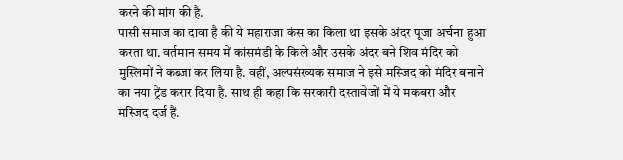करने की मांग की है.
पासी समाज का दावा है की ये महाराजा कंस का किला था इसके अंदर पूजा अर्चना हुआ करता था. वर्तमान समय में कांसमंडी के किले और उसके अंदर बने शिव मंदिर को मुस्लिमों ने कब्जा कर लिया है. वहीं, अल्पसंख्यक समाज ने इसे मस्जिद को मंदिर बनाने का नया ट्रेंड करार दिया है. साथ ही कहा कि सरकारी दस्तावेजों में ये मकबरा और मस्जिद दर्ज हैं.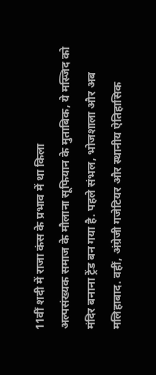11वीं शदी में राजा कंस के प्रभाव में था किला
अल्पसंख्यक समाज के मौलाना सूफियान के मुताबिक, ये मस्जिद को मंदिर बनाना ट्रेंड बन गया है. पहले संभल, भोजशाला और अब मलिहाबाद. वहीं, अंग्रेजी गजेटियर और स्थानीय ऐतिहासिक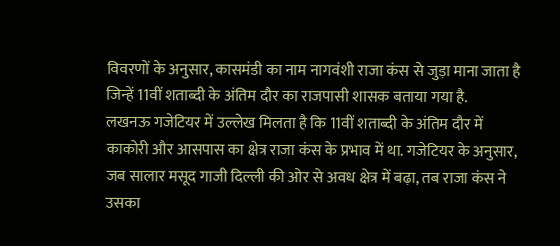विवरणों के अनुसार, कासमंडी का नाम नागवंशी राजा कंस से जुड़ा माना जाता है जिन्हें 11वीं शताब्दी के अंतिम दौर का राजपासी शासक बताया गया है.
लखनऊ गजेटियर में उल्लेख मिलता है कि 11वीं शताब्दी के अंतिम दौर में काकोरी और आसपास का क्षेत्र राजा कंस के प्रभाव में था. गजेटियर के अनुसार, जब सालार मसूद गाजी दिल्ली की ओर से अवध क्षेत्र में बढ़ा, तब राजा कंस ने उसका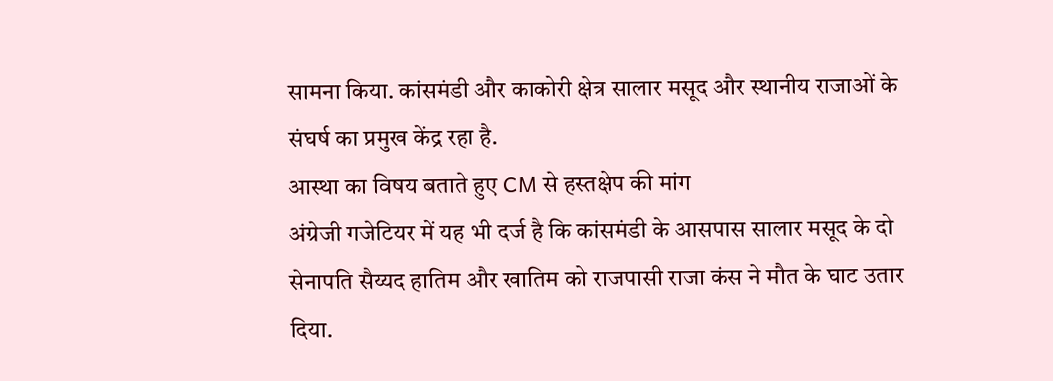सामना किया. कांसमंडी और काकोरी क्षेत्र सालार मसूद और स्थानीय राजाओं के संघर्ष का प्रमुख केंद्र रहा है.
आस्था का विषय बताते हुए CM से हस्तक्षेप की मांग
अंग्रेजी गजेटियर में यह भी दर्ज है कि कांसमंडी के आसपास सालार मसूद के दो सेनापति सैय्यद हातिम और खातिम को राजपासी राजा कंस ने मौत के घाट उतार दिया.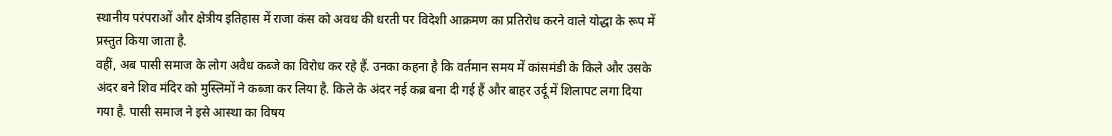स्थानीय परंपराओं और क्षेत्रीय इतिहास में राजा कंस को अवध की धरती पर विदेशी आक्रमण का प्रतिरोध करने वाले योद्धा के रूप में प्रस्तुत किया जाता है.
वहीं, अब पासी समाज के लोग अवैध कब्जे का विरोध कर रहे हैं. उनका कहना है कि वर्तमान समय में कांसमंडी के किले और उसके अंदर बने शिव मंदिर को मुस्लिमों ने कब्जा कर लिया है. किले के अंदर नई कब्र बना दी गई हैं और बाहर उर्दू में शिलापट लगा दिया गया है. पासी समाज ने इसे आस्था का विषय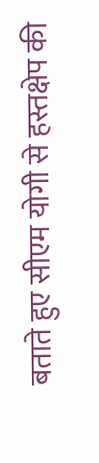बताते हुए सीएम योगी से हस्तक्षेप की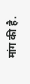मांग की है.